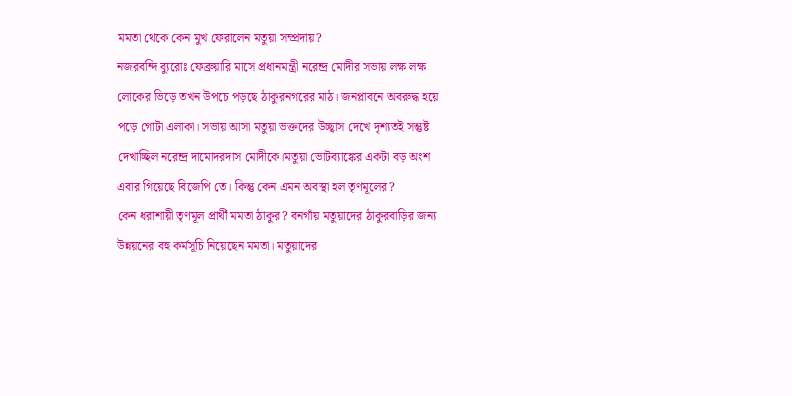মমতা থেকে কেন মুখ ফেরালেন মতুয়া সম্প্রদায়?
নজরবন্দি ব্যুরোঃ ফেব্রুয়ারি মাসে প্রধানমন্ত্রী নরেন্দ্র মোদীর সভায় লক্ষ লক্ষ লোকের ভিড়ে তখন উপচে পড়ছে ঠাকুরনগরের মাঠ। জনপ্লাবনে অবরুদ্ধ হয়ে পড়ে গোটা এলাকা। সভায় আসা মতুয়া ভক্তদের উচ্ছ্বাস দেখে দৃশ্যতই সন্তুষ্ট দেখাচ্ছিল নরেন্দ্র দামোদরদাস মোদীকে।মতুয়া ভোটব্যাঙ্কের একটা বড় অংশ এবার গিয়েছে বিজেপি তে। কিন্তু কেন এমন অবস্থা হল তৃণমূলের?
কেন ধরাশায়ী তৃণমূল প্রার্থী মমতা ঠাকুর? বনগাঁয় মতুয়াদের ঠাকুরবাড়ির জন্য উন্নয়নের বহু কর্মসূচি নিয়েছেন মমতা। মতুয়াদের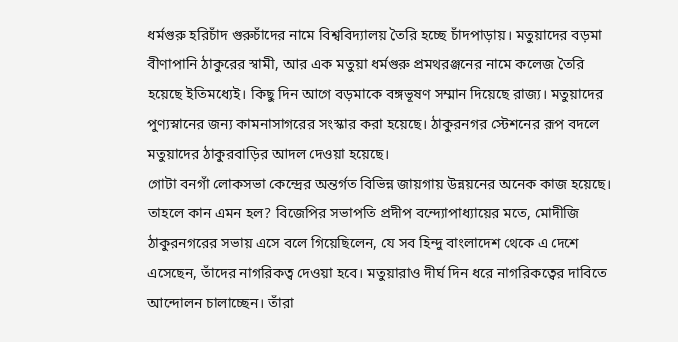ধর্মগুরু হরিচাঁদ গুরুচাঁদের নামে বিশ্ববিদ্যালয় তৈরি হচ্ছে চাঁদপাড়ায়। মতুয়াদের বড়মা বীণাপানি ঠাকুরের স্বামী, আর এক মতুয়া ধর্মগুরু প্রমথরঞ্জনের নামে কলেজ তৈরি হয়েছে ইতিমধ্যেই। কিছু দিন আগে বড়মাকে বঙ্গভূষণ সম্মান দিয়েছে রাজ্য। মতুয়াদের পুণ্যস্নানের জন্য কামনাসাগরের সংস্কার করা হয়েছে। ঠাকুরনগর স্টেশনের রূপ বদলে মতুয়াদের ঠাকুরবাড়ির আদল দেওয়া হয়েছে।
গোটা বনগাঁ লোকসভা কেন্দ্রের অন্তর্গত বিভিন্ন জায়গায় উন্নয়নের অনেক কাজ হয়েছে। তাহলে কান এমন হল? বিজেপির সভাপতি প্রদীপ বন্দ্যোপাধ্যায়ের মতে, মোদীজি ঠাকুরনগরের সভায় এসে বলে গিয়েছিলেন, যে সব হিন্দু বাংলাদেশ থেকে এ দেশে এসেছেন, তাঁদের নাগরিকত্ব দেওয়া হবে। মতুয়ারাও দীর্ঘ দিন ধরে নাগরিকত্বের দাবিতে আন্দোলন চালাচ্ছেন। তাঁরা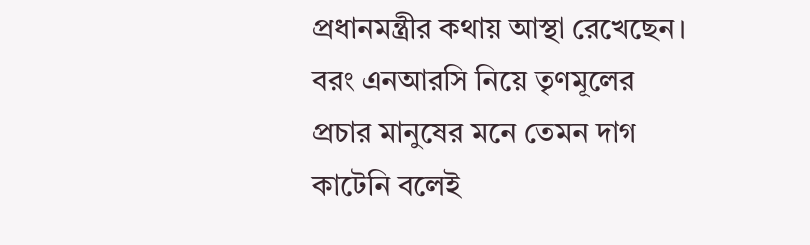প্রধানমন্ত্রীর কথায় আস্থা রেখেছেন। বরং এনআরসি নিয়ে তৃণমূলের প্রচার মানুষের মনে তেমন দাগ কাটেনি বলেই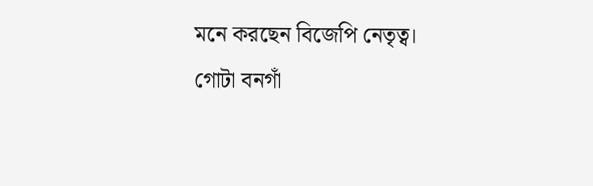মনে করছেন বিজেপি নেতৃত্ব।
গোটা বনগাঁ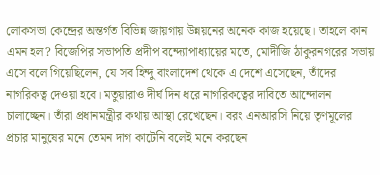লোকসভা কেন্দ্রের অন্তর্গত বিভিন্ন জায়গায় উন্নয়নের অনেক কাজ হয়েছে। তাহলে কান এমন হল? বিজেপির সভাপতি প্রদীপ বন্দ্যোপাধ্যায়ের মতে, মোদীজি ঠাকুরনগরের সভায় এসে বলে গিয়েছিলেন, যে সব হিন্দু বাংলাদেশ থেকে এ দেশে এসেছেন, তাঁদের নাগরিকত্ব দেওয়া হবে। মতুয়ারাও দীর্ঘ দিন ধরে নাগরিকত্বের দাবিতে আন্দোলন চালাচ্ছেন। তাঁরা প্রধানমন্ত্রীর কথায় আস্থা রেখেছেন। বরং এনআরসি নিয়ে তৃণমূলের প্রচার মানুষের মনে তেমন দাগ কাটেনি বলেই মনে করছেন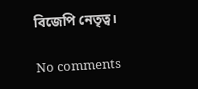বিজেপি নেতৃত্ব।

No comments